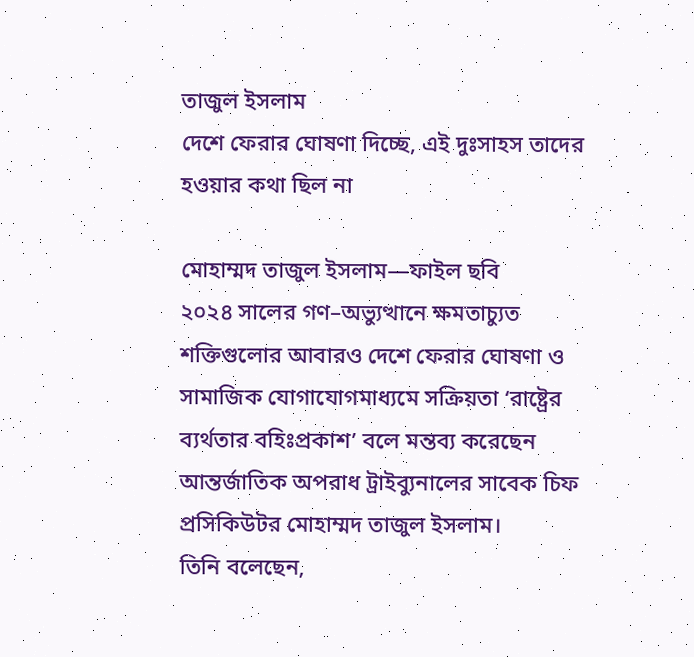তাজুল ইসলাম
দেশে ফেরার ঘোষণা দিচ্ছে, এই দুঃসাহস তাদের হওয়ার কথা ছিল না

মোহাম্মদ তাজুল ইসলাম—ফাইল ছবি
২০২৪ সালের গণ–অভ্যুত্থানে ক্ষমতাচ্যুত শক্তিগুলোর আবারও দেশে ফেরার ঘোষণা ও সামাজিক যোগাযোগমাধ্যমে সক্রিয়তা ‘রাষ্ট্রের ব্যর্থতার বহিঃপ্রকাশ’ বলে মন্তব্য করেছেন আন্তর্জাতিক অপরাধ ট্রাইব্যুনালের সাবেক চিফ প্রসিকিউটর মোহাম্মদ তাজুল ইসলাম।
তিনি বলেছেন,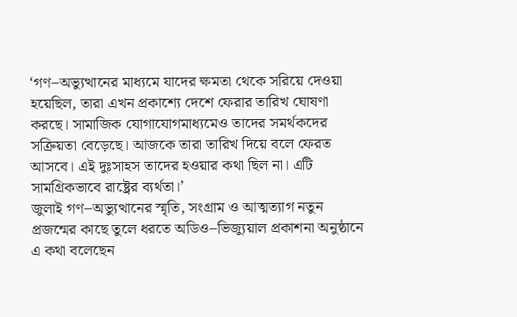‘গণ–অভ্যুত্থানের মাধ্যমে যাদের ক্ষমতা থেকে সরিয়ে দেওয়া হয়েছিল, তারা এখন প্রকাশ্যে দেশে ফেরার তারিখ ঘোষণা করছে। সামাজিক যোগাযোগমাধ্যমেও তাদের সমর্থকদের সক্রিয়তা বেড়েছে। আজকে তারা তারিখ দিয়ে বলে ফেরত আসবে। এই দুঃসাহস তাদের হওয়ার কথা ছিল না। এটি সামগ্রিকভাবে রাষ্ট্রের ব্যর্থতা।’
জুলাই গণ–অভ্যুত্থানের স্মৃতি, সংগ্রাম ও আত্মত্যাগ নতুন প্রজন্মের কাছে তুলে ধরতে অডিও–ভিজ্যুয়াল প্রকাশনা অনুষ্ঠানে এ কথা বলেছেন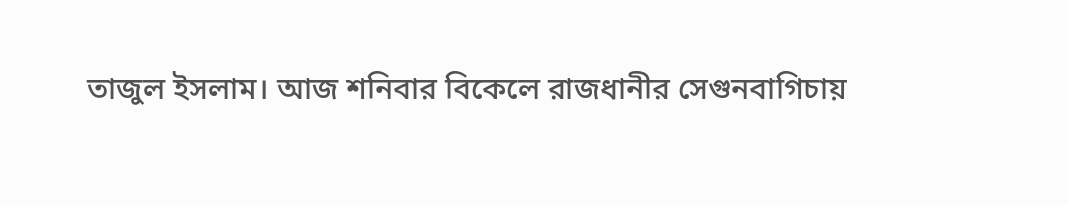তাজুল ইসলাম। আজ শনিবার বিকেলে রাজধানীর সেগুনবাগিচায়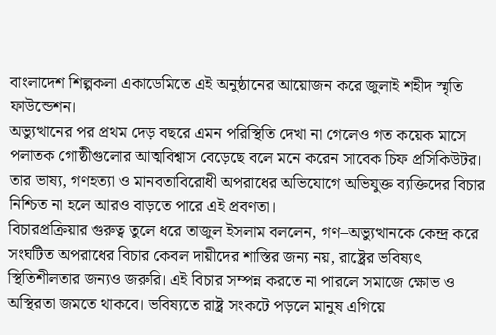বাংলাদেশ শিল্পকলা একাডেমিতে এই অনুষ্ঠানের আয়োজন করে জুলাই শহীদ স্মৃতি ফাউন্ডেশন।
অভ্যুত্থানের পর প্রথম দেড় বছরে এমন পরিস্থিতি দেখা না গেলেও গত কয়েক মাসে পলাতক গোষ্ঠীগুলোর আত্মবিশ্বাস বেড়েছে বলে মনে করেন সাবেক চিফ প্রসিকিউটর। তার ভাষ্য, গণহত্যা ও মানবতাবিরোধী অপরাধের অভিযোগে অভিযুক্ত ব্যক্তিদের বিচার নিশ্চিত না হলে আরও বাড়তে পারে এই প্রবণতা।
বিচারপ্রক্রিয়ার গুরুত্ব তুলে ধরে তাজুল ইসলাম বললেন, গণ–অভ্যুত্থানকে কেন্দ্র করে সংঘটিত অপরাধের বিচার কেবল দায়ীদের শাস্তির জন্য নয়, রাষ্ট্রের ভবিষ্যৎ স্থিতিশীলতার জন্যও জরুরি। এই বিচার সম্পন্ন করতে না পারলে সমাজে ক্ষোভ ও অস্থিরতা জমতে থাকবে। ভবিষ্যতে রাষ্ট্র সংকটে পড়লে মানুষ এগিয়ে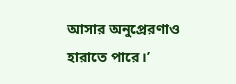আসার অনুপ্রেরণাও হারাতে পারে।’